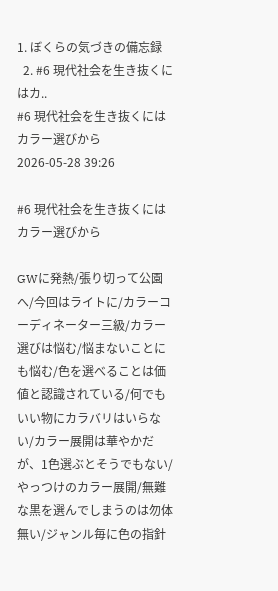1. ぼくらの気づきの備忘録
  2. #6 現代社会を生き抜くにはカ..
#6 現代社会を生き抜くにはカラー選びから
2026-05-28 39:26

#6 現代社会を生き抜くにはカラー選びから

GWに発熱/張り切って公園へ/今回はライトに/カラーコーディネーター三級/カラー選びは悩む/悩まないことにも悩む/色を選べることは価値と認識されている/何でもいい物にカラバリはいらない/カラー展開は華やかだが、1色選ぶとそうでもない/やっつけのカラー展開/無難な黒を選んでしまうのは勿体無い/ジャンル毎に色の指針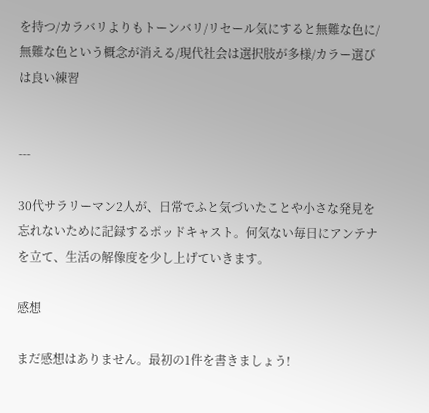を持つ/カラバリよりもトーンバリ/リセール気にすると無難な色に/無難な色という概念が消える/現代社会は選択肢が多様/カラー選びは良い練習


---

30代サラリーマン2人が、日常でふと気づいたことや小さな発見を忘れないために記録するポッドキャスト。何気ない毎日にアンテナを立て、生活の解像度を少し上げていきます。

感想

まだ感想はありません。最初の1件を書きましょう!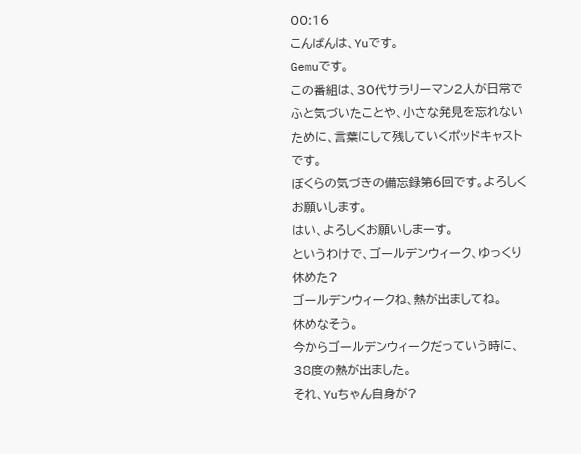00:16
こんばんは、Yuです。
Gemuです。
この番組は、30代サラリーマン2人が日常でふと気づいたことや、小さな発見を忘れないために、言葉にして残していくポッドキャストです。
ぼくらの気づきの備忘録第6回です。よろしくお願いします。
はい、よろしくお願いしまーす。
というわけで、ゴールデンウィーク、ゆっくり休めた?
ゴールデンウィークね、熱が出ましてね。
休めなそう。
今からゴールデンウィークだっていう時に、38度の熱が出ました。
それ、Yuちゃん自身が?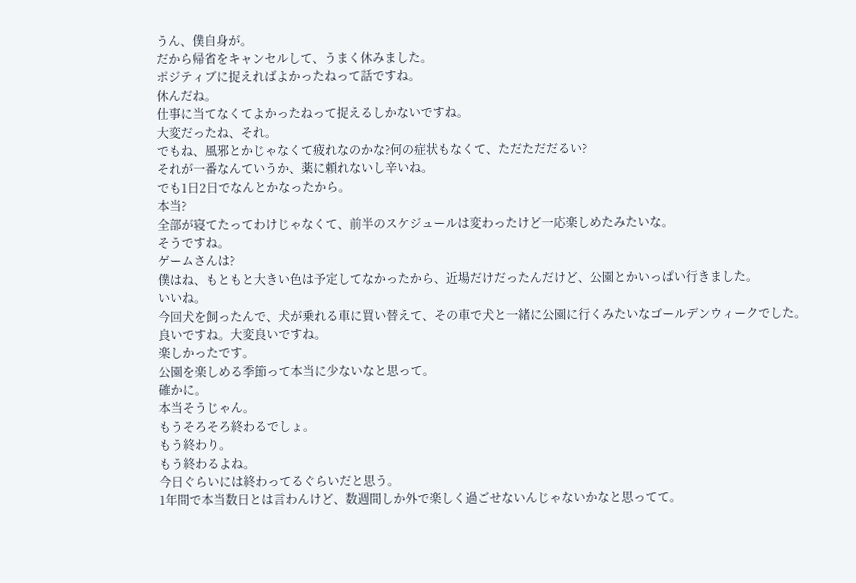うん、僕自身が。
だから帰省をキャンセルして、うまく休みました。
ポジティブに捉えればよかったねって話ですね。
休んだね。
仕事に当てなくてよかったねって捉えるしかないですね。
大変だったね、それ。
でもね、風邪とかじゃなくて疲れなのかな?何の症状もなくて、ただただだるい?
それが一番なんていうか、薬に頼れないし辛いね。
でも1日2日でなんとかなったから。
本当?
全部が寝てたってわけじゃなくて、前半のスケジュールは変わったけど一応楽しめたみたいな。
そうですね。
ゲームさんは?
僕はね、もともと大きい色は予定してなかったから、近場だけだったんだけど、公園とかいっぱい行きました。
いいね。
今回犬を飼ったんで、犬が乗れる車に買い替えて、その車で犬と一緒に公園に行くみたいなゴールデンウィークでした。
良いですね。大変良いですね。
楽しかったです。
公園を楽しめる季節って本当に少ないなと思って。
確かに。
本当そうじゃん。
もうそろそろ終わるでしょ。
もう終わり。
もう終わるよね。
今日ぐらいには終わってるぐらいだと思う。
1年間で本当数日とは言わんけど、数週間しか外で楽しく過ごせないんじゃないかなと思ってて。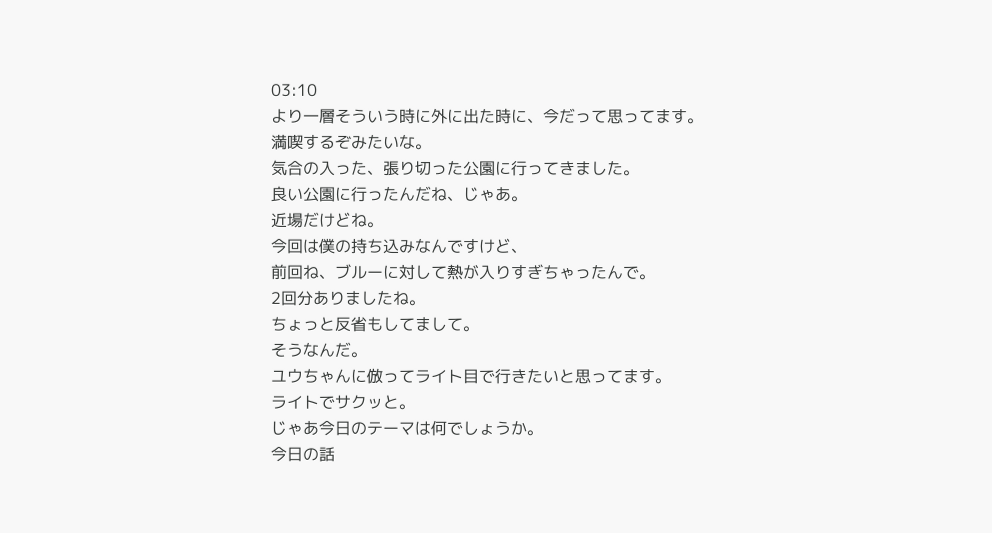03:10
より一層そういう時に外に出た時に、今だって思ってます。
満喫するぞみたいな。
気合の入った、張り切った公園に行ってきました。
良い公園に行ったんだね、じゃあ。
近場だけどね。
今回は僕の持ち込みなんですけど、
前回ね、ブルーに対して熱が入りすぎちゃったんで。
2回分ありましたね。
ちょっと反省もしてまして。
そうなんだ。
ユウちゃんに倣ってライト目で行きたいと思ってます。
ライトでサクッと。
じゃあ今日のテーマは何でしょうか。
今日の話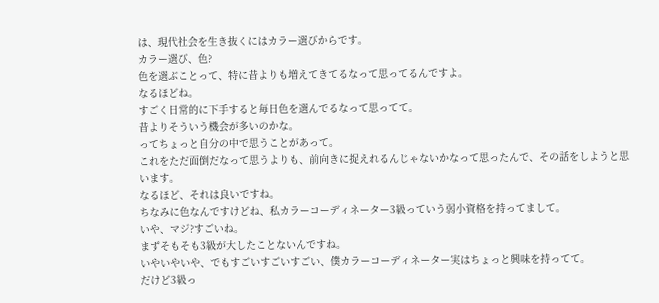は、現代社会を生き抜くにはカラー選びからです。
カラー選び、色?
色を選ぶことって、特に昔よりも増えてきてるなって思ってるんですよ。
なるほどね。
すごく日常的に下手すると毎日色を選んでるなって思ってて。
昔よりそういう機会が多いのかな。
ってちょっと自分の中で思うことがあって。
これをただ面倒だなって思うよりも、前向きに捉えれるんじゃないかなって思ったんで、その話をしようと思います。
なるほど、それは良いですね。
ちなみに色なんですけどね、私カラーコーディネーター3級っていう弱小資格を持ってまして。
いや、マジ?すごいね。
まずそもそも3級が大したことないんですね。
いやいやいや、でもすごいすごいすごい、僕カラーコーディネーター実はちょっと興味を持ってて。
だけど3級っ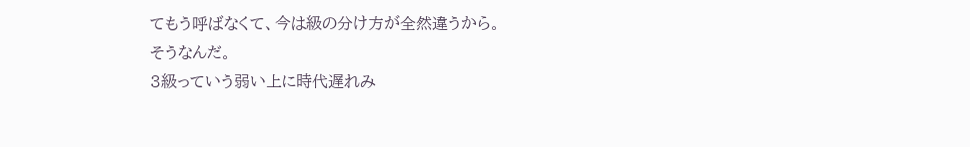てもう呼ばなくて、今は級の分け方が全然違うから。
そうなんだ。
3級っていう弱い上に時代遅れみ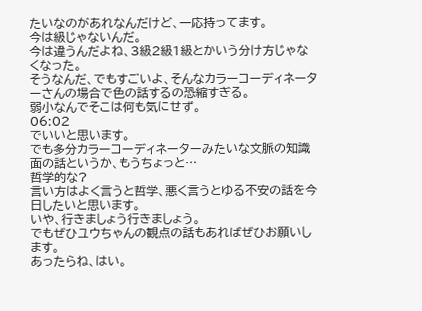たいなのがあれなんだけど、一応持ってます。
今は級じゃないんだ。
今は違うんだよね、3級2級1級とかいう分け方じゃなくなった。
そうなんだ、でもすごいよ、そんなカラーコーディネーターさんの場合で色の話するの恐縮すぎる。
弱小なんでそこは何も気にせず。
06:02
でいいと思います。
でも多分カラーコーディネーターみたいな文脈の知識面の話というか、もうちょっと…
哲学的な?
言い方はよく言うと哲学、悪く言うとゆる不安の話を今日したいと思います。
いや、行きましょう行きましょう。
でもぜひユウちゃんの観点の話もあればぜひお願いします。
あったらね、はい。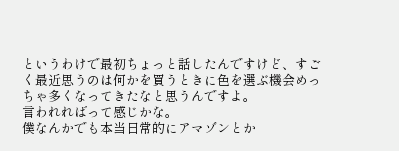というわけで最初ちょっと話したんですけど、すごく最近思うのは何かを買うときに色を選ぶ機会めっちゃ多くなってきたなと思うんですよ。
言われればって感じかな。
僕なんかでも本当日常的にアマゾンとか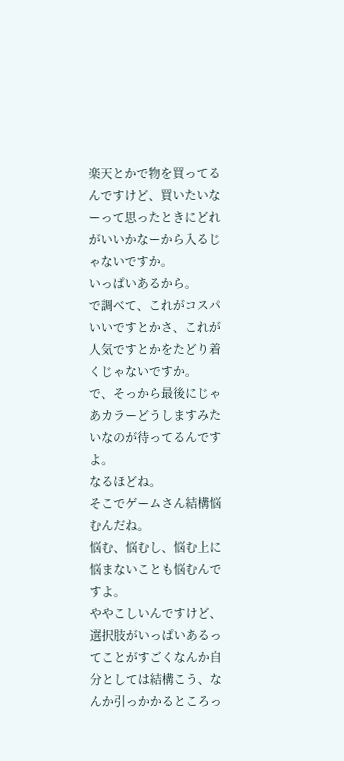楽天とかで物を買ってるんですけど、買いたいなーって思ったときにどれがいいかなーから入るじゃないですか。
いっぱいあるから。
で調べて、これがコスパいいですとかさ、これが人気ですとかをたどり着くじゃないですか。
で、そっから最後にじゃあカラーどうしますみたいなのが待ってるんですよ。
なるほどね。
そこでゲームさん結構悩むんだね。
悩む、悩むし、悩む上に悩まないことも悩むんですよ。
ややこしいんですけど、選択肢がいっぱいあるってことがすごくなんか自分としては結構こう、なんか引っかかるところっ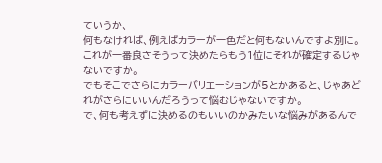ていうか、
何もなければ、例えばカラーが一色だと何もないんですよ別に。
これが一番良さそうって決めたらもう1位にそれが確定するじゃないですか。
でもそこでさらにカラーバリエーションが5とかあると、じゃあどれがさらにいいんだろうって悩むじゃないですか。
で、何も考えずに決めるのもいいのかみたいな悩みがあるんで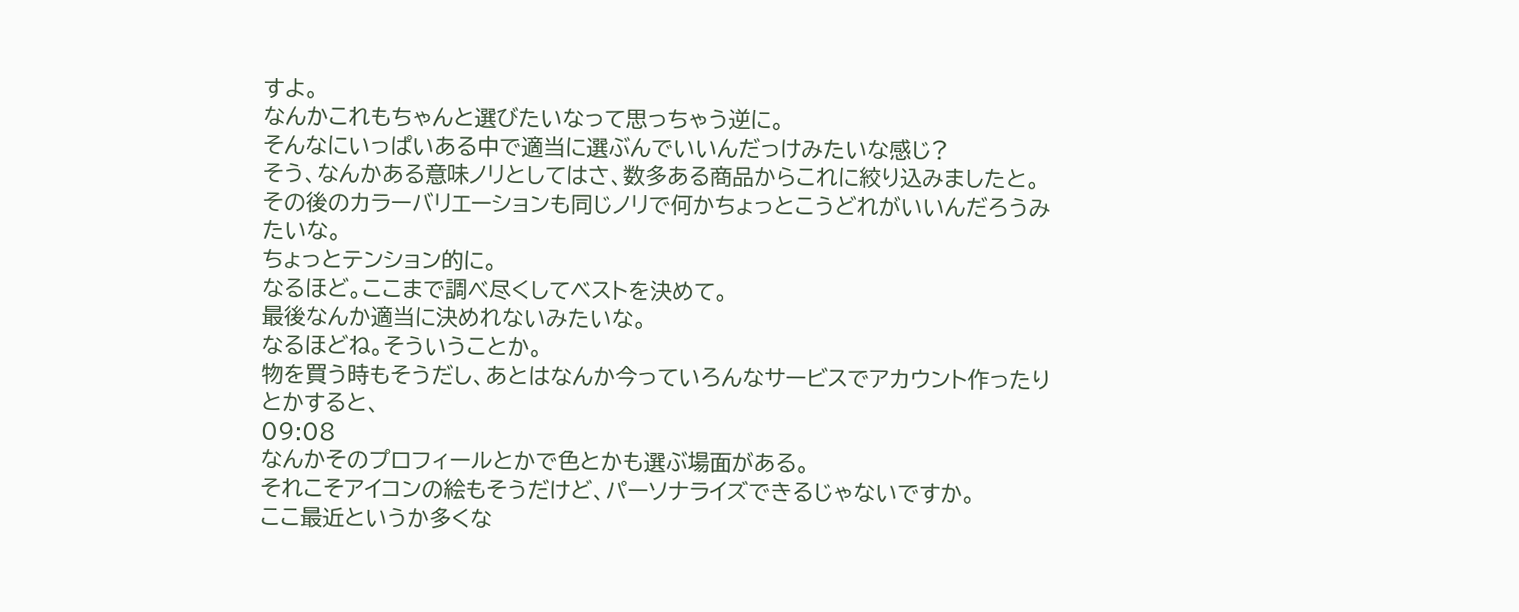すよ。
なんかこれもちゃんと選びたいなって思っちゃう逆に。
そんなにいっぱいある中で適当に選ぶんでいいんだっけみたいな感じ?
そう、なんかある意味ノリとしてはさ、数多ある商品からこれに絞り込みましたと。
その後のカラーバリエーションも同じノリで何かちょっとこうどれがいいんだろうみたいな。
ちょっとテンション的に。
なるほど。ここまで調べ尽くしてベストを決めて。
最後なんか適当に決めれないみたいな。
なるほどね。そういうことか。
物を買う時もそうだし、あとはなんか今っていろんなサービスでアカウント作ったりとかすると、
09:08
なんかそのプロフィールとかで色とかも選ぶ場面がある。
それこそアイコンの絵もそうだけど、パーソナライズできるじゃないですか。
ここ最近というか多くな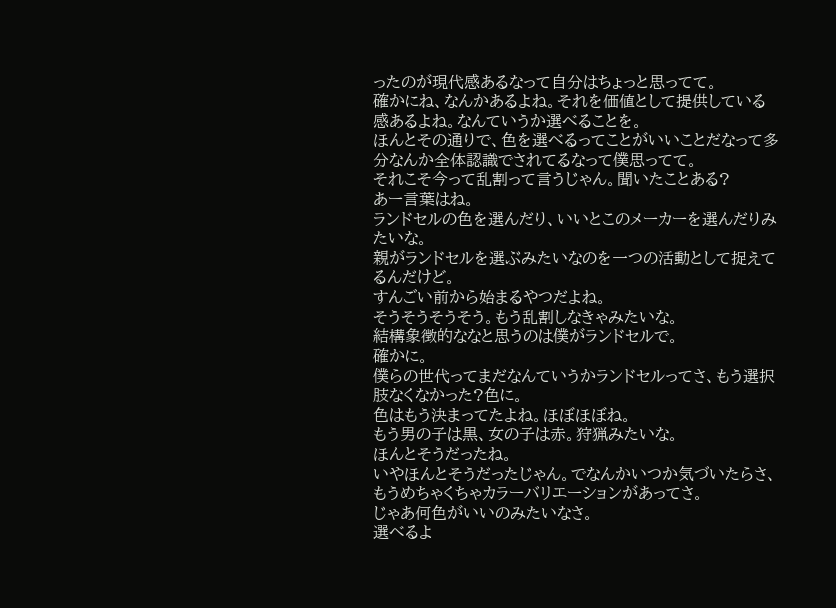ったのが現代感あるなって自分はちょっと思ってて。
確かにね、なんかあるよね。それを価値として提供している感あるよね。なんていうか選べることを。
ほんとその通りで、色を選べるってことがいいことだなって多分なんか全体認識でされてるなって僕思ってて。
それこそ今って乱割って言うじゃん。聞いたことある?
あー言葉はね。
ランドセルの色を選んだり、いいとこのメーカーを選んだりみたいな。
親がランドセルを選ぶみたいなのを一つの活動として捉えてるんだけど。
すんごい前から始まるやつだよね。
そうそうそうそう。もう乱割しなきゃみたいな。
結構象徴的ななと思うのは僕がランドセルで。
確かに。
僕らの世代ってまだなんていうかランドセルってさ、もう選択肢なくなかった?色に。
色はもう決まってたよね。ほぼほぼね。
もう男の子は黒、女の子は赤。狩猟みたいな。
ほんとそうだったね。
いやほんとそうだったじゃん。でなんかいつか気づいたらさ、もうめちゃくちゃカラーバリエーションがあってさ。
じゃあ何色がいいのみたいなさ。
選べるよ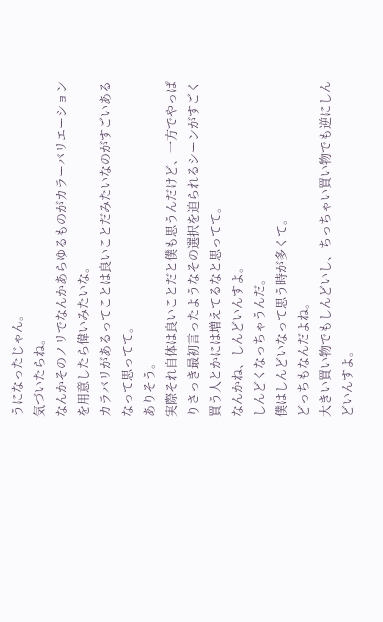うになったじゃん。
気づいたらね。
なんかそのノリでなんかあらゆるものがカラーバリエーションを用意したら偉いみたいな。
カラバリがあるってことは良いことだみたいなのがすごいあるなって思ってて。
ありそう。
実際それ自体は良いことだと僕も思うんだけど、一方でやっぱりさっき最初言ったようなその選択を迫られるシーンがすごく買う人とかには増えてるなと思ってて。
なんかね、しんどいんすよ。
しんどくなっちゃうんだ。
僕はしんどいなって思う時が多くて。
どっちもなんだよね。
大きい買い物でもしんどいし、ちっちゃい買い物でも逆にしんどいんすよ。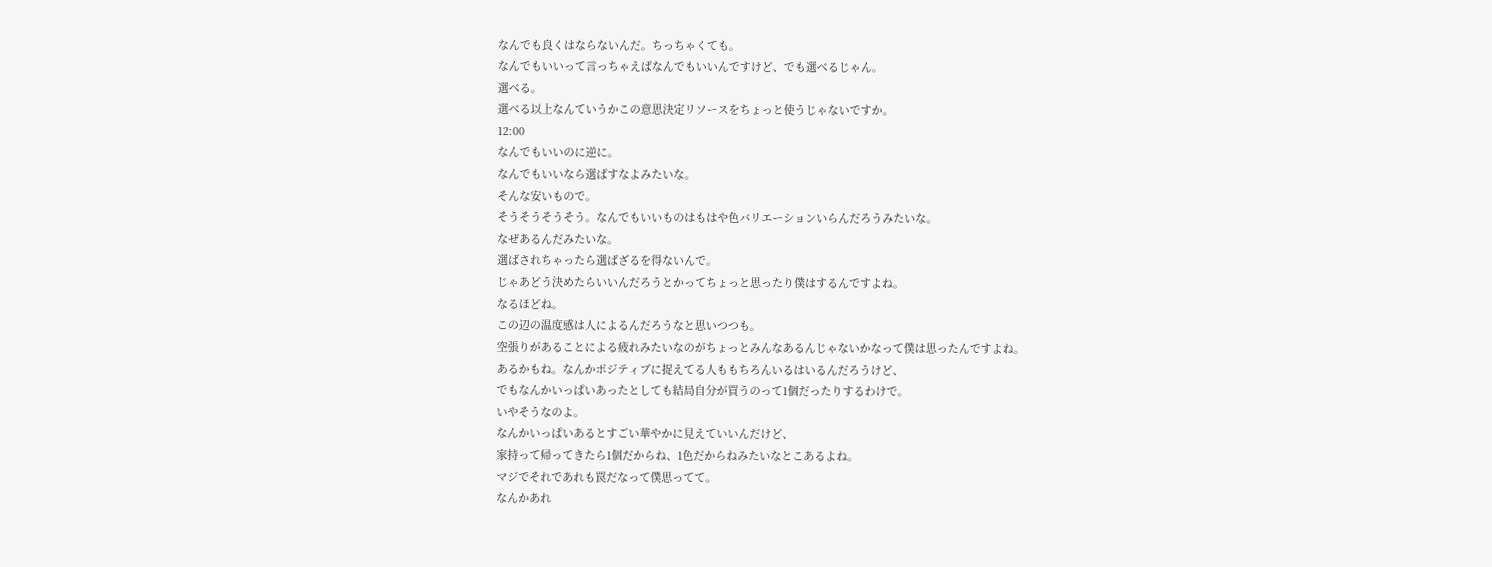なんでも良くはならないんだ。ちっちゃくても。
なんでもいいって言っちゃえばなんでもいいんですけど、でも選べるじゃん。
選べる。
選べる以上なんていうかこの意思決定リソースをちょっと使うじゃないですか。
12:00
なんでもいいのに逆に。
なんでもいいなら選ばすなよみたいな。
そんな安いもので。
そうそうそうそう。なんでもいいものはもはや色バリエーションいらんだろうみたいな。
なぜあるんだみたいな。
選ばされちゃったら選ばざるを得ないんで。
じゃあどう決めたらいいんだろうとかってちょっと思ったり僕はするんですよね。
なるほどね。
この辺の温度感は人によるんだろうなと思いつつも。
空張りがあることによる疲れみたいなのがちょっとみんなあるんじゃないかなって僕は思ったんですよね。
あるかもね。なんかポジティブに捉えてる人ももちろんいるはいるんだろうけど、
でもなんかいっぱいあったとしても結局自分が買うのって1個だったりするわけで。
いやそうなのよ。
なんかいっぱいあるとすごい華やかに見えていいんだけど、
家持って帰ってきたら1個だからね、1色だからねみたいなとこあるよね。
マジでそれであれも罠だなって僕思ってて。
なんかあれ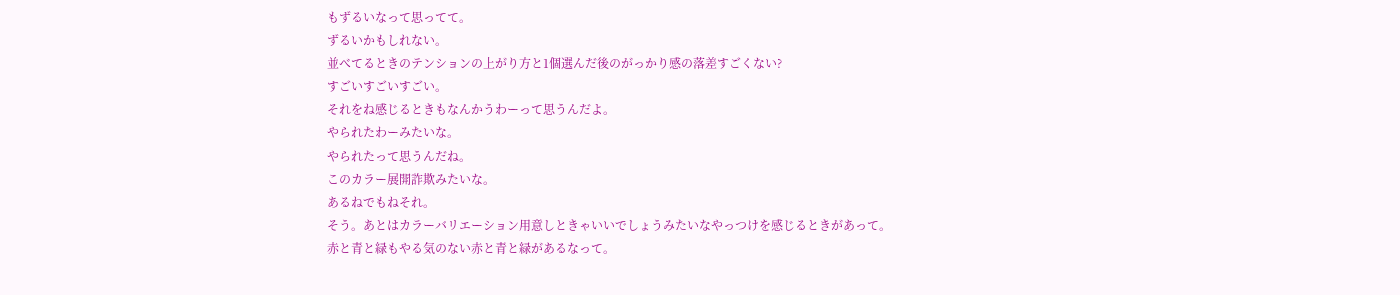もずるいなって思ってて。
ずるいかもしれない。
並べてるときのテンションの上がり方と1個選んだ後のがっかり感の落差すごくない?
すごいすごいすごい。
それをね感じるときもなんかうわーって思うんだよ。
やられたわーみたいな。
やられたって思うんだね。
このカラー展開詐欺みたいな。
あるねでもねそれ。
そう。あとはカラーバリエーション用意しときゃいいでしょうみたいなやっつけを感じるときがあって。
赤と青と緑もやる気のない赤と青と緑があるなって。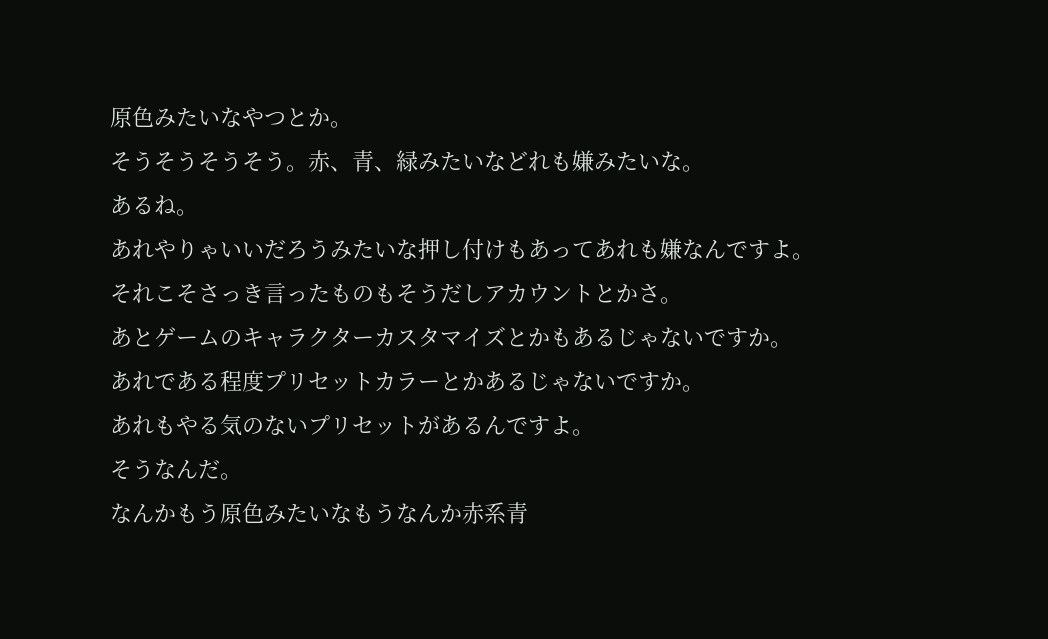原色みたいなやつとか。
そうそうそうそう。赤、青、緑みたいなどれも嫌みたいな。
あるね。
あれやりゃいいだろうみたいな押し付けもあってあれも嫌なんですよ。
それこそさっき言ったものもそうだしアカウントとかさ。
あとゲームのキャラクターカスタマイズとかもあるじゃないですか。
あれである程度プリセットカラーとかあるじゃないですか。
あれもやる気のないプリセットがあるんですよ。
そうなんだ。
なんかもう原色みたいなもうなんか赤系青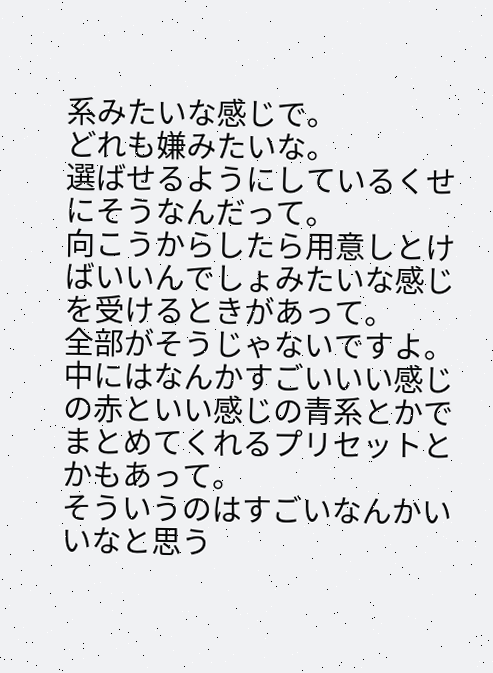系みたいな感じで。
どれも嫌みたいな。
選ばせるようにしているくせにそうなんだって。
向こうからしたら用意しとけばいいんでしょみたいな感じを受けるときがあって。
全部がそうじゃないですよ。中にはなんかすごいいい感じの赤といい感じの青系とかでまとめてくれるプリセットとかもあって。
そういうのはすごいなんかいいなと思う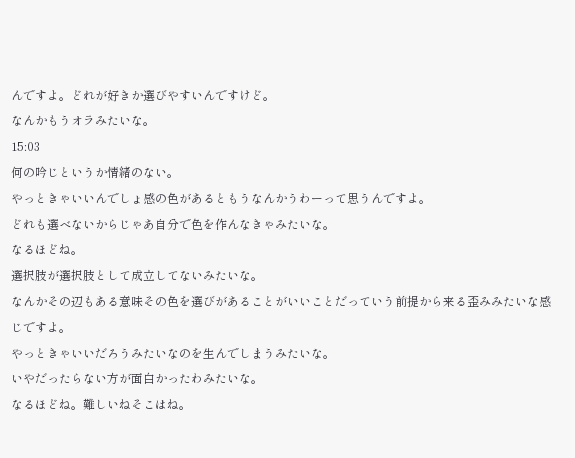んですよ。どれが好きか選びやすいんですけど。
なんかもうオラみたいな。
15:03
何の吟じというか情緒のない。
やっときゃいいんでしょ感の色があるともうなんかうわーって思うんですよ。
どれも選べないからじゃあ自分で色を作んなきゃみたいな。
なるほどね。
選択肢が選択肢として成立してないみたいな。
なんかその辺もある意味その色を選びがあることがいいことだっていう前提から来る歪みみたいな感じですよ。
やっときゃいいだろうみたいなのを生んでしまうみたいな。
いやだったらない方が面白かったわみたいな。
なるほどね。難しいねそこはね。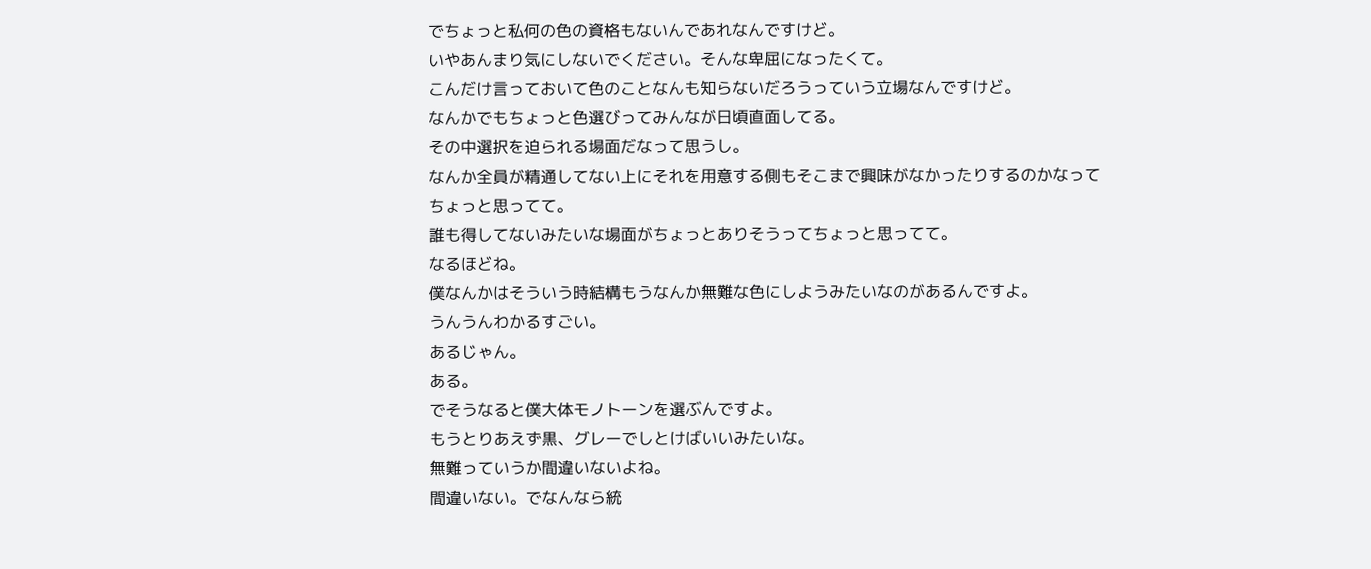でちょっと私何の色の資格もないんであれなんですけど。
いやあんまり気にしないでください。そんな卑屈になったくて。
こんだけ言っておいて色のことなんも知らないだろうっていう立場なんですけど。
なんかでもちょっと色選びってみんなが日頃直面してる。
その中選択を迫られる場面だなって思うし。
なんか全員が精通してない上にそれを用意する側もそこまで興味がなかったりするのかなってちょっと思ってて。
誰も得してないみたいな場面がちょっとありそうってちょっと思ってて。
なるほどね。
僕なんかはそういう時結構もうなんか無難な色にしようみたいなのがあるんですよ。
うんうんわかるすごい。
あるじゃん。
ある。
でそうなると僕大体モノトーンを選ぶんですよ。
もうとりあえず黒、グレーでしとけばいいみたいな。
無難っていうか間違いないよね。
間違いない。でなんなら統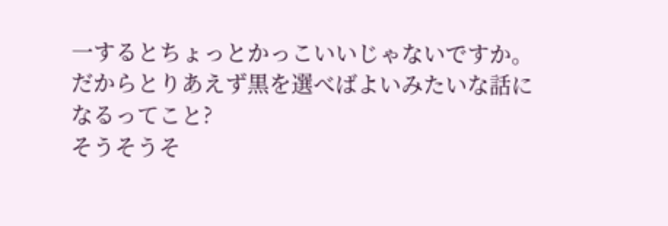一するとちょっとかっこいいじゃないですか。
だからとりあえず黒を選べばよいみたいな話になるってこと?
そうそうそ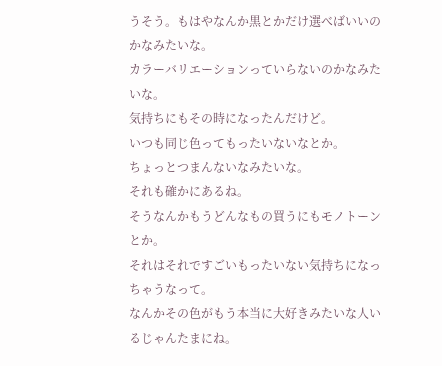うそう。もはやなんか黒とかだけ選べばいいのかなみたいな。
カラーバリエーションっていらないのかなみたいな。
気持ちにもその時になったんだけど。
いつも同じ色ってもったいないなとか。
ちょっとつまんないなみたいな。
それも確かにあるね。
そうなんかもうどんなもの買うにもモノトーンとか。
それはそれですごいもったいない気持ちになっちゃうなって。
なんかその色がもう本当に大好きみたいな人いるじゃんたまにね。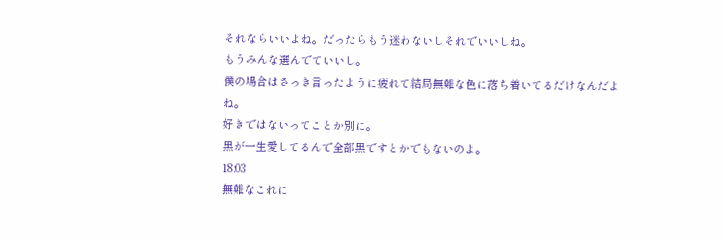それならいいよね。だったらもう迷わないしそれでいいしね。
もうみんな選んでていいし。
僕の場合はさっき言ったように疲れて結局無難な色に落ち着いてるだけなんだよね。
好きではないってことか別に。
黒が一生愛してるんで全部黒ですとかでもないのよ。
18:03
無難なこれに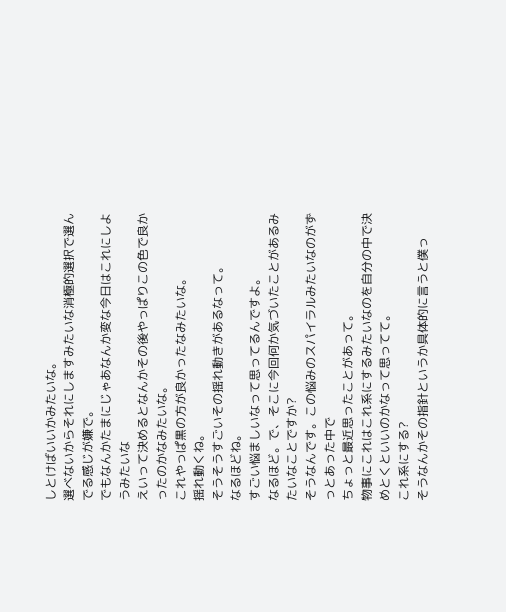しとけばいいかみたいな。
選べないからそれにしますみたいな消極的選択で選んでる感じが嫌で。
でもなんかたまにじゃあなんか変な今日はこれにしようみたいな
えいって決めるとなんかその後やっぱりこの色で良かったのかなみたいな。
これやっぱ黒の方が良かったなみたいな。
揺れ動くね。
そうそうすごいその揺れ動きがあるなって。
なるほどね。
すごい悩ましいなって思ってるんですよ。
なるほど。で、そこに今回何か気づいたことがあるみたいなことですか?
そうなんです。この悩みのスパイラルみたいなのがずっとあった中で
ちょっと最近思ったことがあって。
物事にこれはこれ系にするみたいなのを自分の中で決めとくといいのかなって思ってて。
これ系にする?
そうなんかその指針というか具体的に言うと僕っ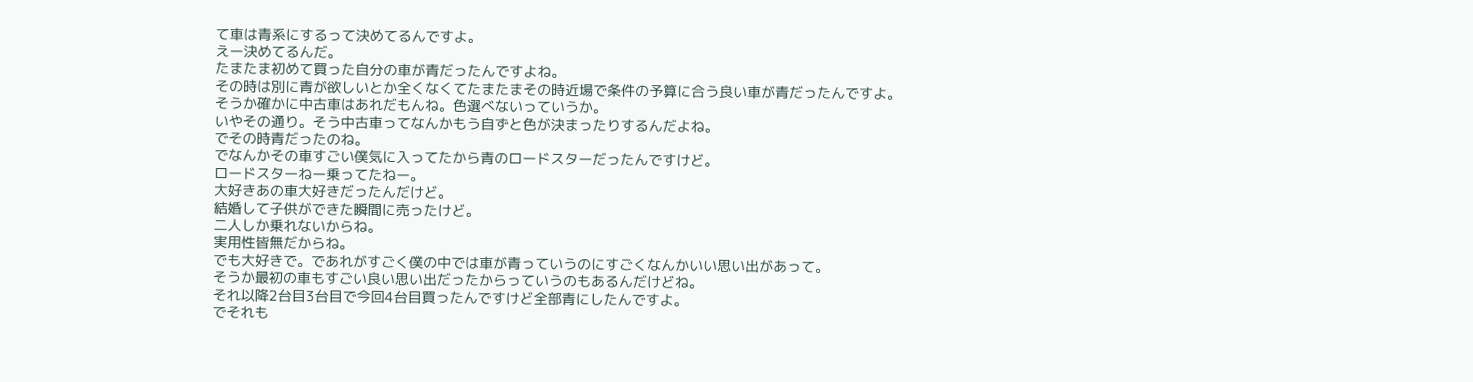て車は青系にするって決めてるんですよ。
えー決めてるんだ。
たまたま初めて買った自分の車が青だったんですよね。
その時は別に青が欲しいとか全くなくてたまたまその時近場で条件の予算に合う良い車が青だったんですよ。
そうか確かに中古車はあれだもんね。色選べないっていうか。
いやその通り。そう中古車ってなんかもう自ずと色が決まったりするんだよね。
でその時青だったのね。
でなんかその車すごい僕気に入ってたから青のロードスターだったんですけど。
ロードスターねー乗ってたねー。
大好きあの車大好きだったんだけど。
結婚して子供ができた瞬間に売ったけど。
二人しか乗れないからね。
実用性皆無だからね。
でも大好きで。であれがすごく僕の中では車が青っていうのにすごくなんかいい思い出があって。
そうか最初の車もすごい良い思い出だったからっていうのもあるんだけどね。
それ以降2台目3台目で今回4台目買ったんですけど全部青にしたんですよ。
でそれも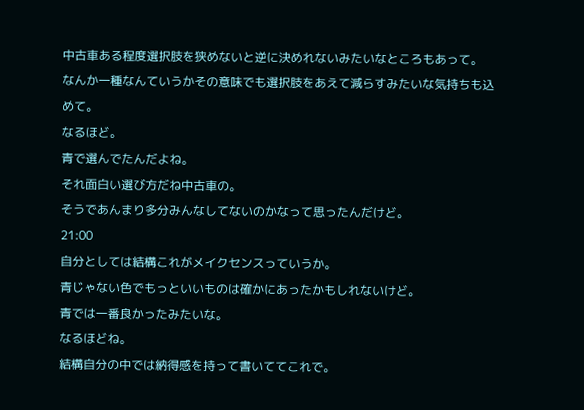中古車ある程度選択肢を狭めないと逆に決めれないみたいなところもあって。
なんか一種なんていうかその意味でも選択肢をあえて減らすみたいな気持ちも込めて。
なるほど。
青で選んでたんだよね。
それ面白い選び方だね中古車の。
そうであんまり多分みんなしてないのかなって思ったんだけど。
21:00
自分としては結構これがメイクセンスっていうか。
青じゃない色でもっといいものは確かにあったかもしれないけど。
青では一番良かったみたいな。
なるほどね。
結構自分の中では納得感を持って書いててこれで。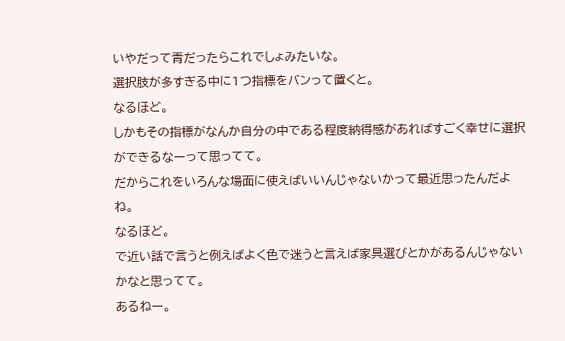いやだって青だったらこれでしょみたいな。
選択肢が多すぎる中に1つ指標をバンって置くと。
なるほど。
しかもその指標がなんか自分の中である程度納得感があればすごく幸せに選択ができるなーって思ってて。
だからこれをいろんな場面に使えばいいんじゃないかって最近思ったんだよね。
なるほど。
で近い話で言うと例えばよく色で迷うと言えば家具選びとかがあるんじゃないかなと思ってて。
あるねー。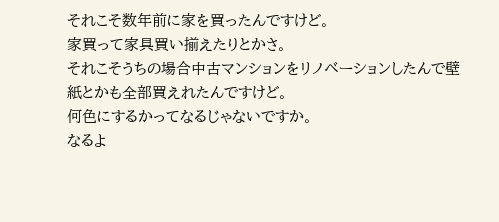それこそ数年前に家を買ったんですけど。
家買って家具買い揃えたりとかさ。
それこそうちの場合中古マンションをリノベーションしたんで壁紙とかも全部買えれたんですけど。
何色にするかってなるじゃないですか。
なるよ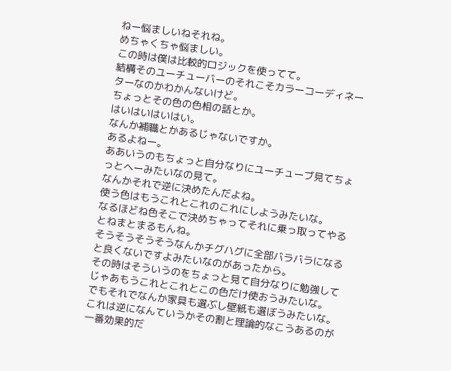ねー悩ましいねそれね。
めちゃくちゃ悩ましい。
この時は僕は比較的ロジックを使ってて。
結構そのユーチューバーのそれこそカラーコーディネーターなのかわかんないけど。
ちょっとその色の色相の話とか。
はいはいはいはい。
なんか補職とかあるじゃないですか。
あるよねー。
ああいうのもちょっと自分なりにユーチューブ見てちょっとへーみたいなの見て。
なんかそれで逆に決めたんだよね。
使う色はもうこれとこれのこれにしようみたいな。
なるほどね色そこで決めちゃってそれに乗っ取ってやるとねまとまるもんね。
そうそうそうそうなんかチグハグに全部バラバラになると良くないですよみたいなのがあったから。
その時はそういうのをちょっと見て自分なりに勉強してじゃあもうこれとこれとこの色だけ使おうみたいな。
でもそれでなんか家具も選ぶし壁紙も選ぼうみたいな。
これは逆になんていうかその割と理論的なこうあるのが一番効果的だ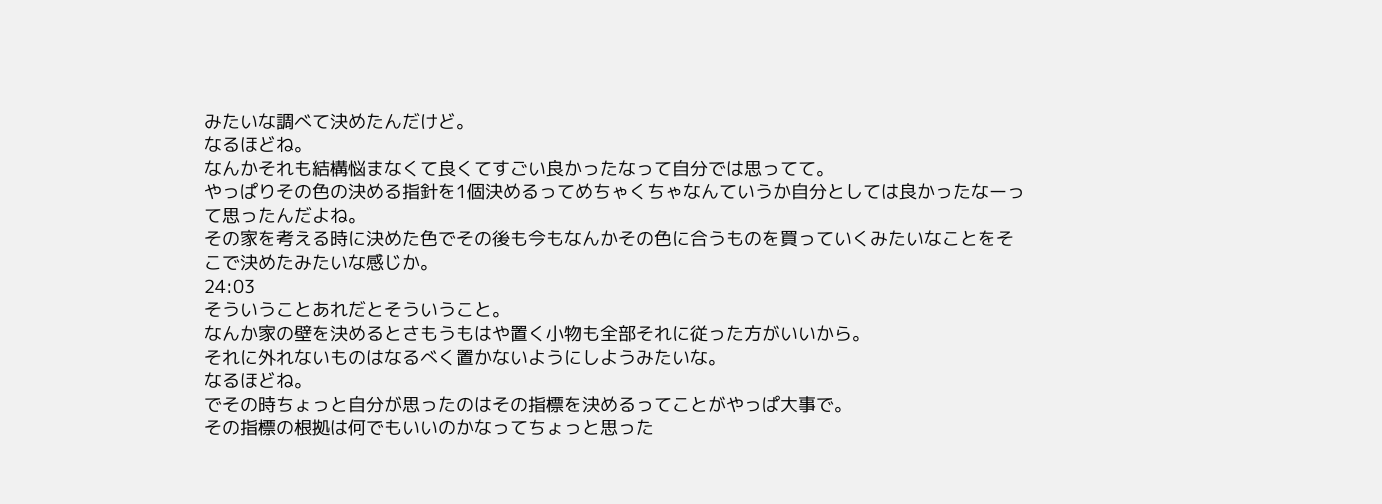みたいな調べて決めたんだけど。
なるほどね。
なんかそれも結構悩まなくて良くてすごい良かったなって自分では思ってて。
やっぱりその色の決める指針を1個決めるってめちゃくちゃなんていうか自分としては良かったなーって思ったんだよね。
その家を考える時に決めた色でその後も今もなんかその色に合うものを買っていくみたいなことをそこで決めたみたいな感じか。
24:03
そういうことあれだとそういうこと。
なんか家の壁を決めるとさもうもはや置く小物も全部それに従った方がいいから。
それに外れないものはなるべく置かないようにしようみたいな。
なるほどね。
でその時ちょっと自分が思ったのはその指標を決めるってことがやっぱ大事で。
その指標の根拠は何でもいいのかなってちょっと思った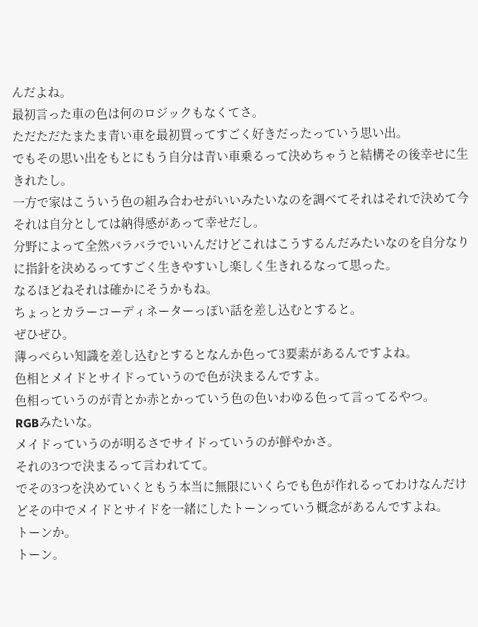んだよね。
最初言った車の色は何のロジックもなくてさ。
ただただたまたま青い車を最初買ってすごく好きだったっていう思い出。
でもその思い出をもとにもう自分は青い車乗るって決めちゃうと結構その後幸せに生きれたし。
一方で家はこういう色の組み合わせがいいみたいなのを調べてそれはそれで決めて今それは自分としては納得感があって幸せだし。
分野によって全然バラバラでいいんだけどこれはこうするんだみたいなのを自分なりに指針を決めるってすごく生きやすいし楽しく生きれるなって思った。
なるほどねそれは確かにそうかもね。
ちょっとカラーコーディネーターっぽい話を差し込むとすると。
ぜひぜひ。
薄っぺらい知識を差し込むとするとなんか色って3要素があるんですよね。
色相とメイドとサイドっていうので色が決まるんですよ。
色相っていうのが青とか赤とかっていう色の色いわゆる色って言ってるやつ。
RGBみたいな。
メイドっていうのが明るさでサイドっていうのが鮮やかさ。
それの3つで決まるって言われてて。
でその3つを決めていくともう本当に無限にいくらでも色が作れるってわけなんだけどその中でメイドとサイドを一緒にしたトーンっていう概念があるんですよね。
トーンか。
トーン。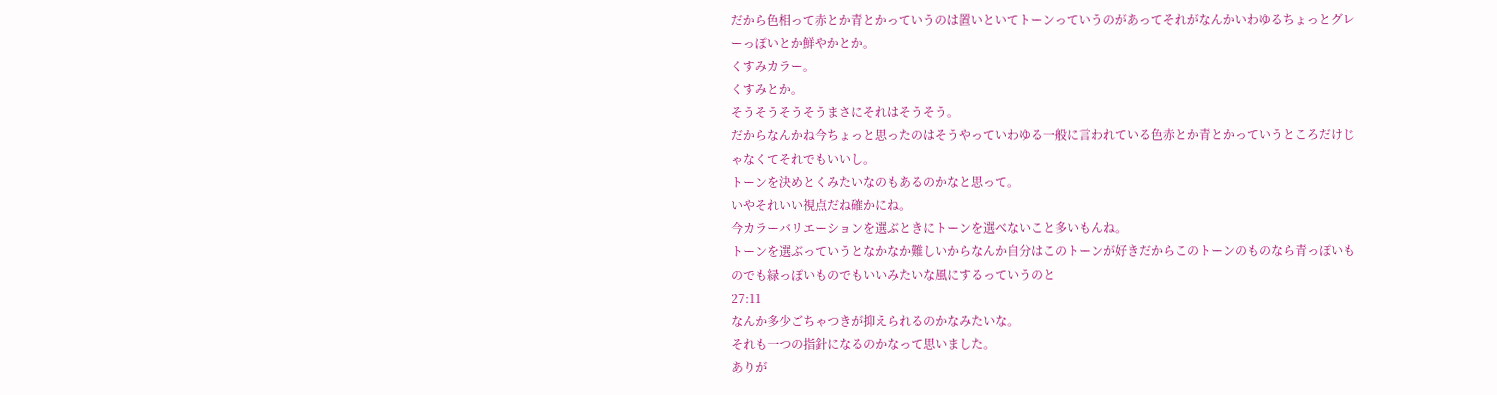だから色相って赤とか青とかっていうのは置いといてトーンっていうのがあってそれがなんかいわゆるちょっとグレーっぽいとか鮮やかとか。
くすみカラー。
くすみとか。
そうそうそうそうまさにそれはそうそう。
だからなんかね今ちょっと思ったのはそうやっていわゆる一般に言われている色赤とか青とかっていうところだけじゃなくてそれでもいいし。
トーンを決めとくみたいなのもあるのかなと思って。
いやそれいい視点だね確かにね。
今カラーバリエーションを選ぶときにトーンを選べないこと多いもんね。
トーンを選ぶっていうとなかなか難しいからなんか自分はこのトーンが好きだからこのトーンのものなら青っぽいものでも緑っぽいものでもいいみたいな風にするっていうのと
27:11
なんか多少ごちゃつきが抑えられるのかなみたいな。
それも一つの指針になるのかなって思いました。
ありが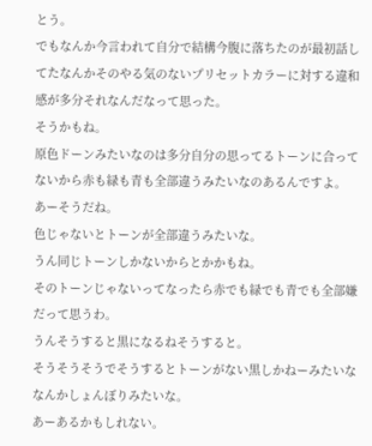とう。
でもなんか今言われて自分で結構今腹に落ちたのが最初話してたなんかそのやる気のないプリセットカラーに対する違和感が多分それなんだなって思った。
そうかもね。
原色ドーンみたいなのは多分自分の思ってるトーンに合ってないから赤も緑も青も全部違うみたいなのあるんですよ。
あーそうだね。
色じゃないとトーンが全部違うみたいな。
うん同じトーンしかないからとかかもね。
そのトーンじゃないってなったら赤でも緑でも青でも全部嫌だって思うわ。
うんそうすると黒になるねそうすると。
そうそうそうでそうするとトーンがない黒しかねーみたいななんかしょんぼりみたいな。
あーあるかもしれない。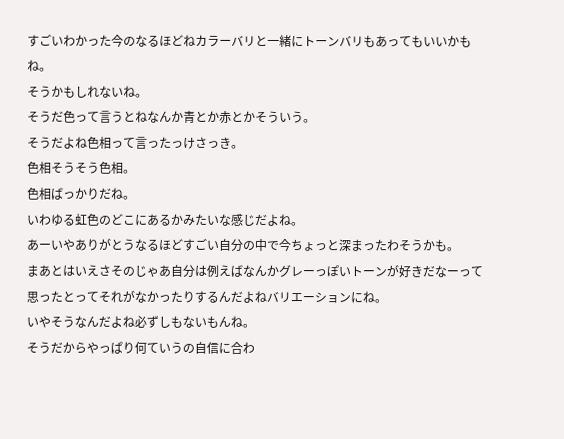すごいわかった今のなるほどねカラーバリと一緒にトーンバリもあってもいいかもね。
そうかもしれないね。
そうだ色って言うとねなんか青とか赤とかそういう。
そうだよね色相って言ったっけさっき。
色相そうそう色相。
色相ばっかりだね。
いわゆる虹色のどこにあるかみたいな感じだよね。
あーいやありがとうなるほどすごい自分の中で今ちょっと深まったわそうかも。
まあとはいえさそのじゃあ自分は例えばなんかグレーっぽいトーンが好きだなーって思ったとってそれがなかったりするんだよねバリエーションにね。
いやそうなんだよね必ずしもないもんね。
そうだからやっぱり何ていうの自信に合わ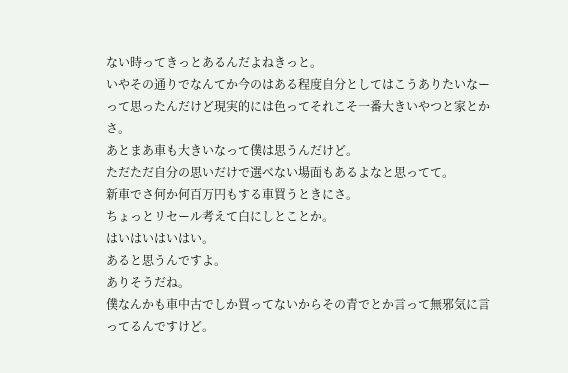ない時ってきっとあるんだよねきっと。
いやその通りでなんてか今のはある程度自分としてはこうありたいなーって思ったんだけど現実的には色ってそれこそ一番大きいやつと家とかさ。
あとまあ車も大きいなって僕は思うんだけど。
ただただ自分の思いだけで選べない場面もあるよなと思ってて。
新車でさ何か何百万円もする車買うときにさ。
ちょっとリセール考えて白にしとことか。
はいはいはいはい。
あると思うんですよ。
ありそうだね。
僕なんかも車中古でしか買ってないからその青でとか言って無邪気に言ってるんですけど。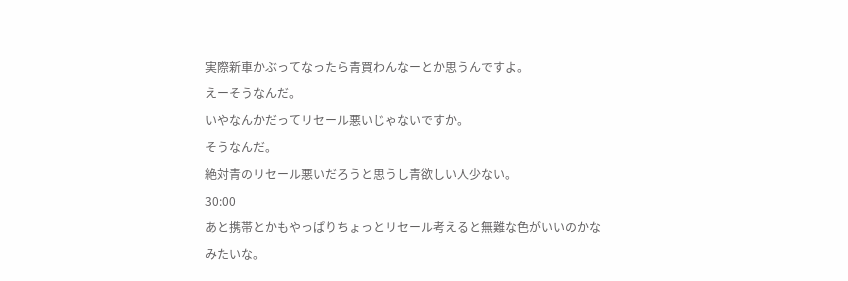実際新車かぶってなったら青買わんなーとか思うんですよ。
えーそうなんだ。
いやなんかだってリセール悪いじゃないですか。
そうなんだ。
絶対青のリセール悪いだろうと思うし青欲しい人少ない。
30:00
あと携帯とかもやっぱりちょっとリセール考えると無難な色がいいのかなみたいな。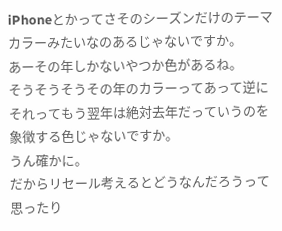iPhoneとかってさそのシーズンだけのテーマカラーみたいなのあるじゃないですか。
あーその年しかないやつか色があるね。
そうそうそうその年のカラーってあって逆にそれってもう翌年は絶対去年だっていうのを象徴する色じゃないですか。
うん確かに。
だからリセール考えるとどうなんだろうって思ったり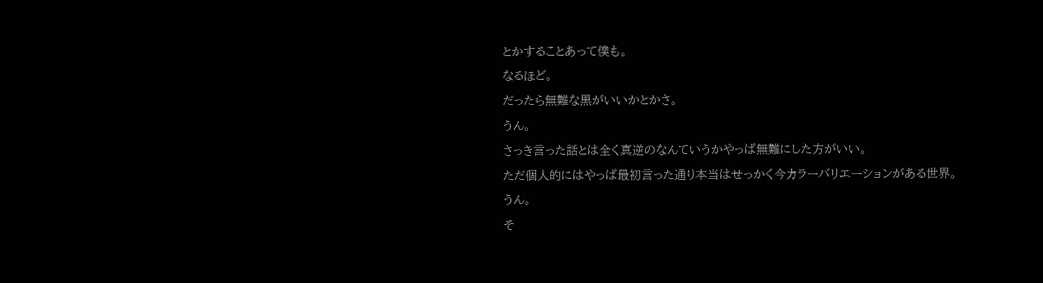とかすることあって僕も。
なるほど。
だったら無難な黒がいいかとかさ。
うん。
さっき言った話とは全く真逆のなんていうかやっぱ無難にした方がいい。
ただ個人的にはやっぱ最初言った通り本当はせっかく今カラーバリエーションがある世界。
うん。
そ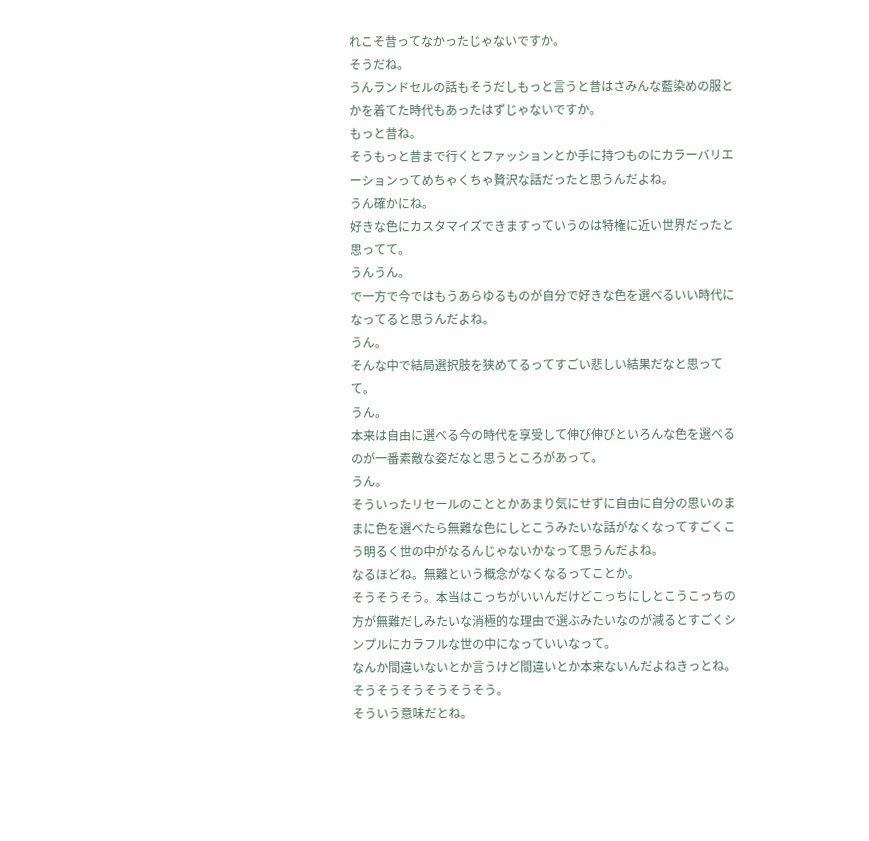れこそ昔ってなかったじゃないですか。
そうだね。
うんランドセルの話もそうだしもっと言うと昔はさみんな藍染めの服とかを着てた時代もあったはずじゃないですか。
もっと昔ね。
そうもっと昔まで行くとファッションとか手に持つものにカラーバリエーションってめちゃくちゃ贅沢な話だったと思うんだよね。
うん確かにね。
好きな色にカスタマイズできますっていうのは特権に近い世界だったと思ってて。
うんうん。
で一方で今ではもうあらゆるものが自分で好きな色を選べるいい時代になってると思うんだよね。
うん。
そんな中で結局選択肢を狭めてるってすごい悲しい結果だなと思ってて。
うん。
本来は自由に選べる今の時代を享受して伸び伸びといろんな色を選べるのが一番素敵な姿だなと思うところがあって。
うん。
そういったリセールのこととかあまり気にせずに自由に自分の思いのままに色を選べたら無難な色にしとこうみたいな話がなくなってすごくこう明るく世の中がなるんじゃないかなって思うんだよね。
なるほどね。無難という概念がなくなるってことか。
そうそうそう。本当はこっちがいいんだけどこっちにしとこうこっちの方が無難だしみたいな消極的な理由で選ぶみたいなのが減るとすごくシンプルにカラフルな世の中になっていいなって。
なんか間違いないとか言うけど間違いとか本来ないんだよねきっとね。
そうそうそうそうそうそう。
そういう意味だとね。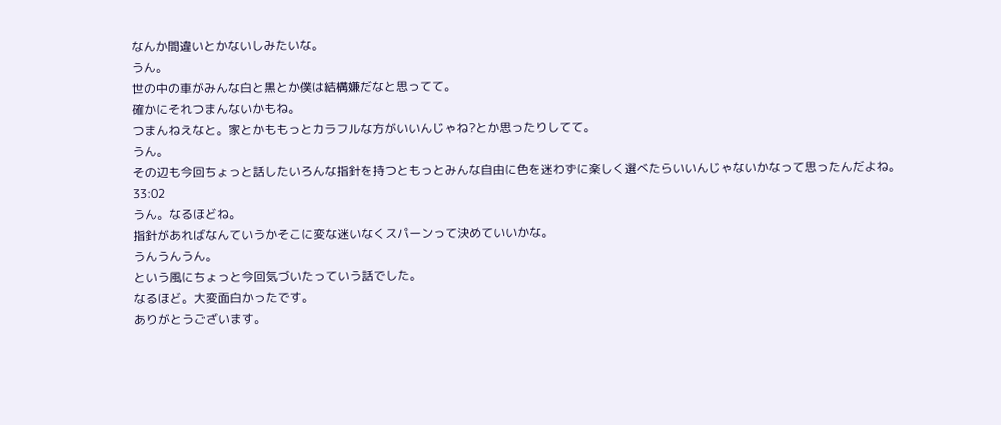なんか間違いとかないしみたいな。
うん。
世の中の車がみんな白と黒とか僕は結構嫌だなと思ってて。
確かにそれつまんないかもね。
つまんねえなと。家とかももっとカラフルな方がいいんじゃね?とか思ったりしてて。
うん。
その辺も今回ちょっと話したいろんな指針を持つともっとみんな自由に色を迷わずに楽しく選べたらいいんじゃないかなって思ったんだよね。
33:02
うん。なるほどね。
指針があればなんていうかそこに変な迷いなくスパーンって決めていいかな。
うんうんうん。
という風にちょっと今回気づいたっていう話でした。
なるほど。大変面白かったです。
ありがとうございます。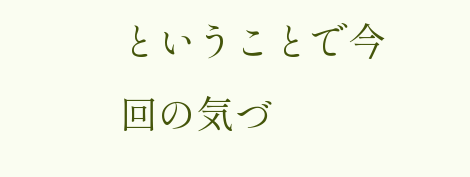ということで今回の気づ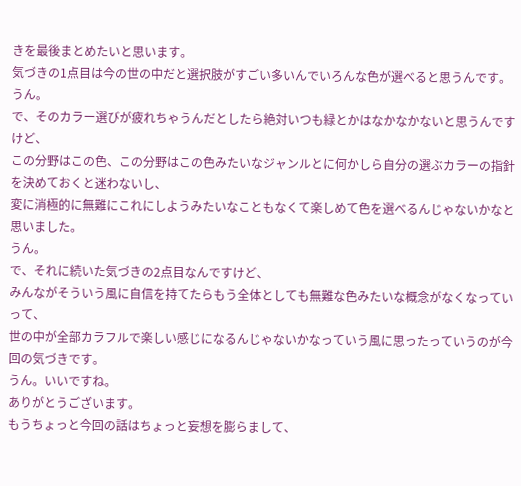きを最後まとめたいと思います。
気づきの1点目は今の世の中だと選択肢がすごい多いんでいろんな色が選べると思うんです。
うん。
で、そのカラー選びが疲れちゃうんだとしたら絶対いつも緑とかはなかなかないと思うんですけど、
この分野はこの色、この分野はこの色みたいなジャンルとに何かしら自分の選ぶカラーの指針を決めておくと迷わないし、
変に消極的に無難にこれにしようみたいなこともなくて楽しめて色を選べるんじゃないかなと思いました。
うん。
で、それに続いた気づきの2点目なんですけど、
みんながそういう風に自信を持てたらもう全体としても無難な色みたいな概念がなくなっていって、
世の中が全部カラフルで楽しい感じになるんじゃないかなっていう風に思ったっていうのが今回の気づきです。
うん。いいですね。
ありがとうございます。
もうちょっと今回の話はちょっと妄想を膨らまして、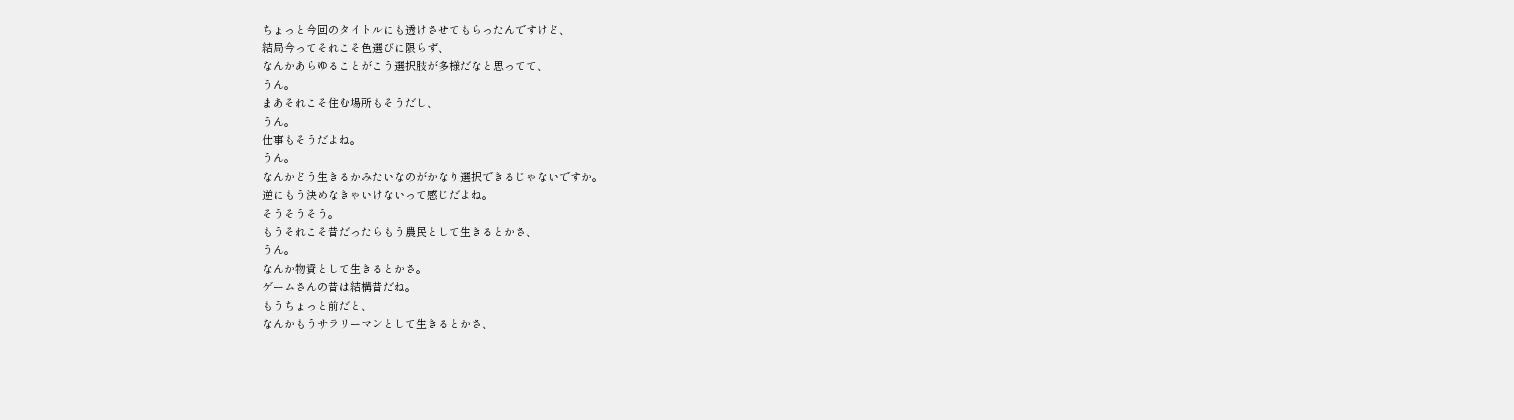ちょっと今回のタイトルにも透けさせてもらったんですけど、
結局今ってそれこそ色選びに限らず、
なんかあらゆることがこう選択肢が多様だなと思ってて、
うん。
まあそれこそ住む場所もそうだし、
うん。
仕事もそうだよね。
うん。
なんかどう生きるかみたいなのがかなり選択できるじゃないですか。
逆にもう決めなきゃいけないって感じだよね。
そうそうそう。
もうそれこそ昔だったらもう農民として生きるとかさ、
うん。
なんか物資として生きるとかさ。
ゲームさんの昔は結構昔だね。
もうちょっと前だと、
なんかもうサラリーマンとして生きるとかさ、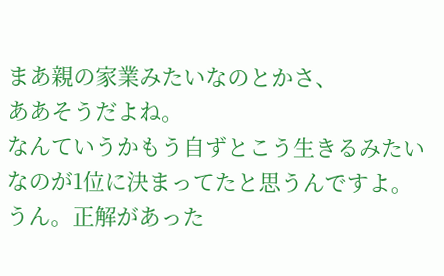まあ親の家業みたいなのとかさ、
ああそうだよね。
なんていうかもう自ずとこう生きるみたいなのが1位に決まってたと思うんですよ。
うん。正解があった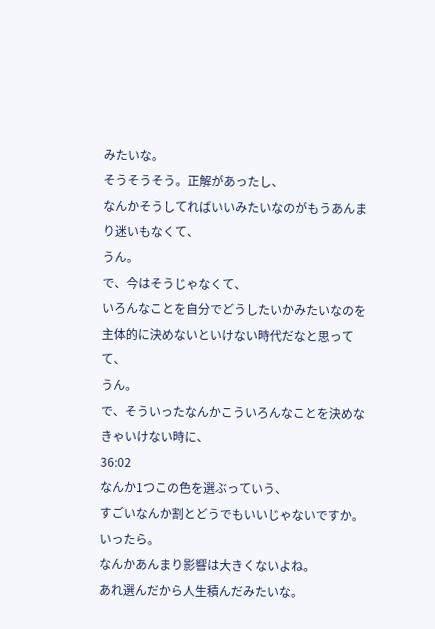みたいな。
そうそうそう。正解があったし、
なんかそうしてればいいみたいなのがもうあんまり迷いもなくて、
うん。
で、今はそうじゃなくて、
いろんなことを自分でどうしたいかみたいなのを主体的に決めないといけない時代だなと思ってて、
うん。
で、そういったなんかこういろんなことを決めなきゃいけない時に、
36:02
なんか1つこの色を選ぶっていう、
すごいなんか割とどうでもいいじゃないですか。
いったら。
なんかあんまり影響は大きくないよね。
あれ選んだから人生積んだみたいな。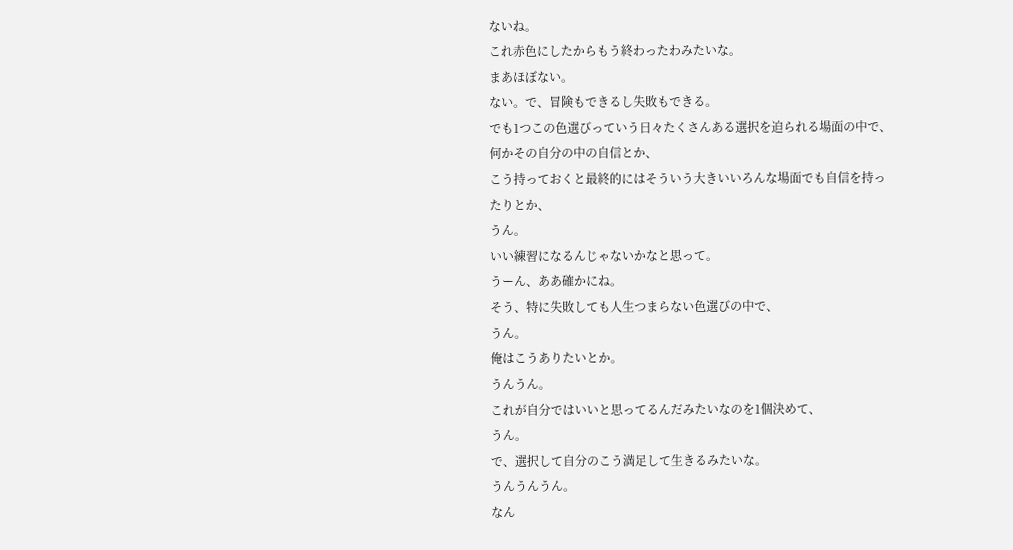ないね。
これ赤色にしたからもう終わったわみたいな。
まあほぼない。
ない。で、冒険もできるし失敗もできる。
でも1つこの色選びっていう日々たくさんある選択を迫られる場面の中で、
何かその自分の中の自信とか、
こう持っておくと最終的にはそういう大きいいろんな場面でも自信を持ったりとか、
うん。
いい練習になるんじゃないかなと思って。
うーん、ああ確かにね。
そう、特に失敗しても人生つまらない色選びの中で、
うん。
俺はこうありたいとか。
うんうん。
これが自分ではいいと思ってるんだみたいなのを1個決めて、
うん。
で、選択して自分のこう満足して生きるみたいな。
うんうんうん。
なん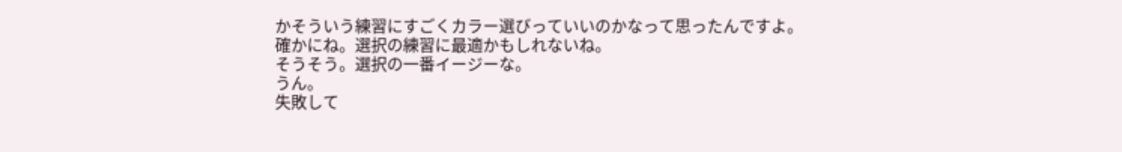かそういう練習にすごくカラー選びっていいのかなって思ったんですよ。
確かにね。選択の練習に最適かもしれないね。
そうそう。選択の一番イージーな。
うん。
失敗して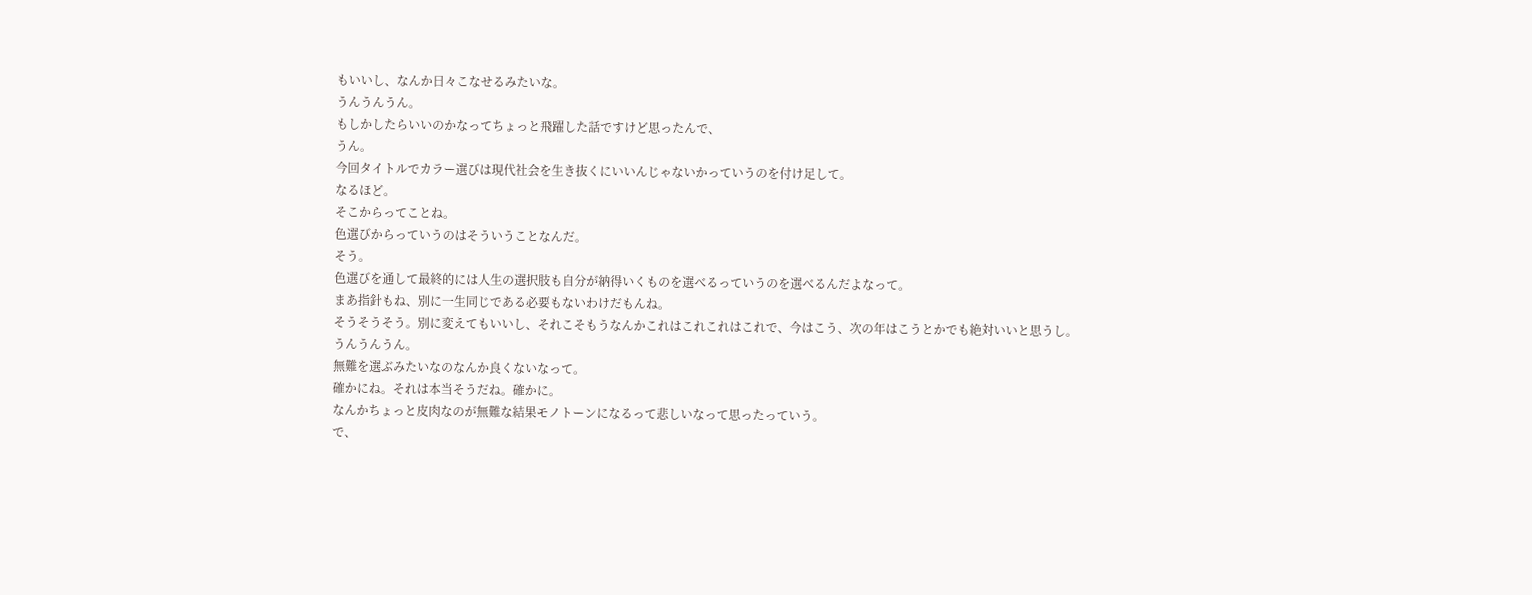もいいし、なんか日々こなせるみたいな。
うんうんうん。
もしかしたらいいのかなってちょっと飛躍した話ですけど思ったんで、
うん。
今回タイトルでカラー選びは現代社会を生き抜くにいいんじゃないかっていうのを付け足して。
なるほど。
そこからってことね。
色選びからっていうのはそういうことなんだ。
そう。
色選びを通して最終的には人生の選択肢も自分が納得いくものを選べるっていうのを選べるんだよなって。
まあ指針もね、別に一生同じである必要もないわけだもんね。
そうそうそう。別に変えてもいいし、それこそもうなんかこれはこれこれはこれで、今はこう、次の年はこうとかでも絶対いいと思うし。
うんうんうん。
無難を選ぶみたいなのなんか良くないなって。
確かにね。それは本当そうだね。確かに。
なんかちょっと皮肉なのが無難な結果モノトーンになるって悲しいなって思ったっていう。
で、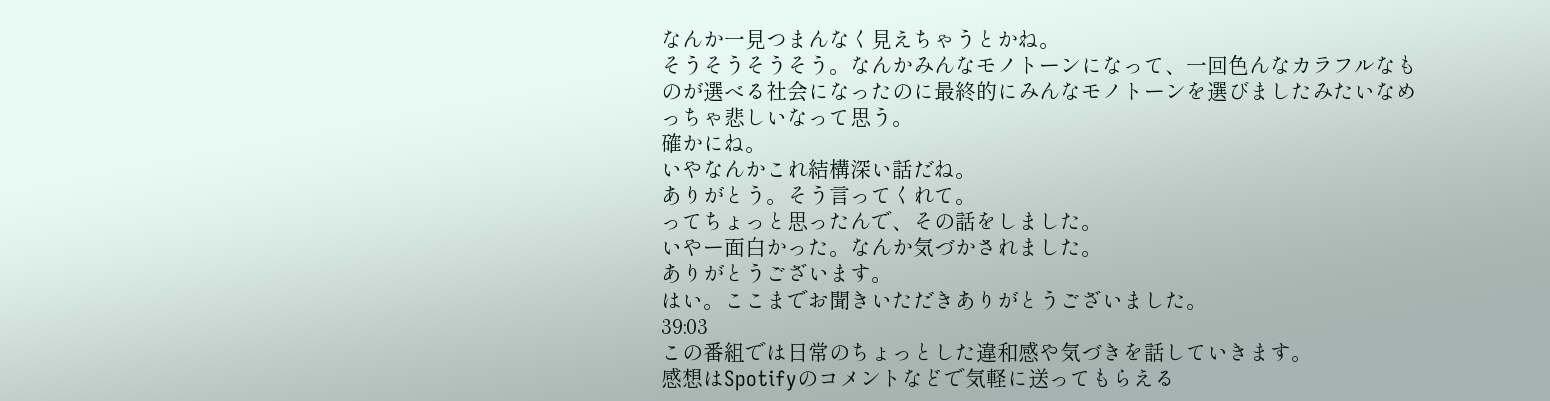なんか一見つまんなく見えちゃうとかね。
そうそうそうそう。なんかみんなモノトーンになって、一回色んなカラフルなものが選べる社会になったのに最終的にみんなモノトーンを選びましたみたいなめっちゃ悲しいなって思う。
確かにね。
いやなんかこれ結構深い話だね。
ありがとう。そう言ってくれて。
ってちょっと思ったんで、その話をしました。
いやー面白かった。なんか気づかされました。
ありがとうございます。
はい。ここまでお聞きいただきありがとうございました。
39:03
この番組では日常のちょっとした違和感や気づきを話していきます。
感想はSpotifyのコメントなどで気軽に送ってもらえる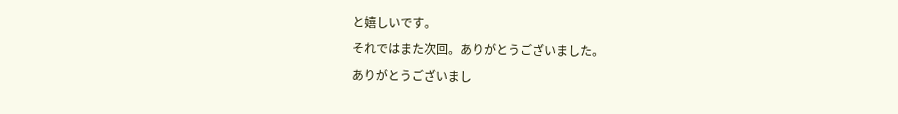と嬉しいです。
それではまた次回。ありがとうございました。
ありがとうございまし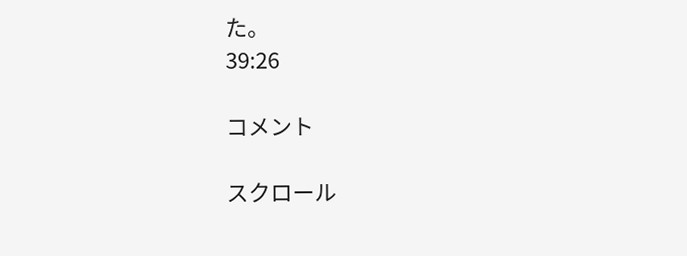た。
39:26

コメント

スクロール